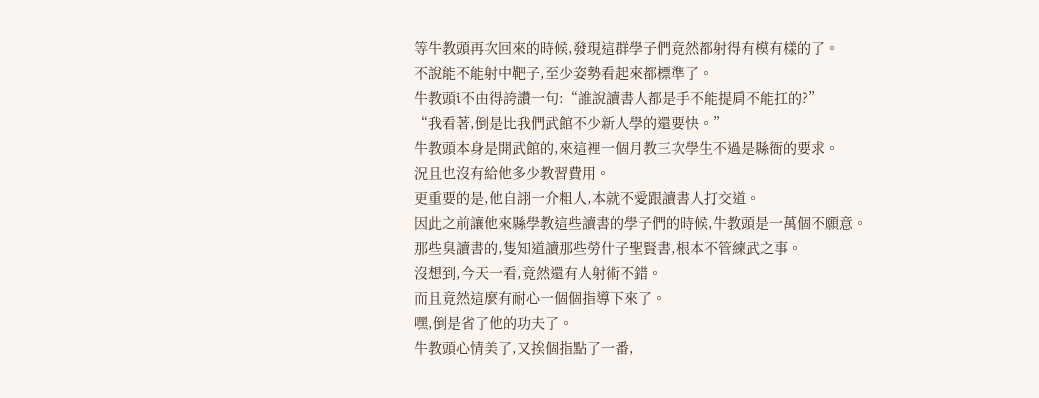等牛教頭再次回來的時候,發現這群學子們竟然都射得有模有樣的了。
不說能不能射中靶子,至少姿勢看起來都標準了。
牛教頭i不由得誇讚一句:“誰說讀書人都是手不能提肩不能扛的?”
“我看著,倒是比我們武館不少新人學的還要快。”
牛教頭本身是開武館的,來這裡一個月教三次學生不過是縣衙的要求。
況且也沒有給他多少教習費用。
更重要的是,他自詡一介粗人,本就不愛跟讀書人打交道。
因此之前讓他來縣學教這些讀書的學子們的時候,牛教頭是一萬個不願意。
那些臭讀書的,隻知道讀那些勞什子聖賢書,根本不管練武之事。
沒想到,今天一看,竟然還有人射術不錯。
而且竟然這麼有耐心一個個指導下來了。
嘿,倒是省了他的功夫了。
牛教頭心情美了,又挨個指點了一番,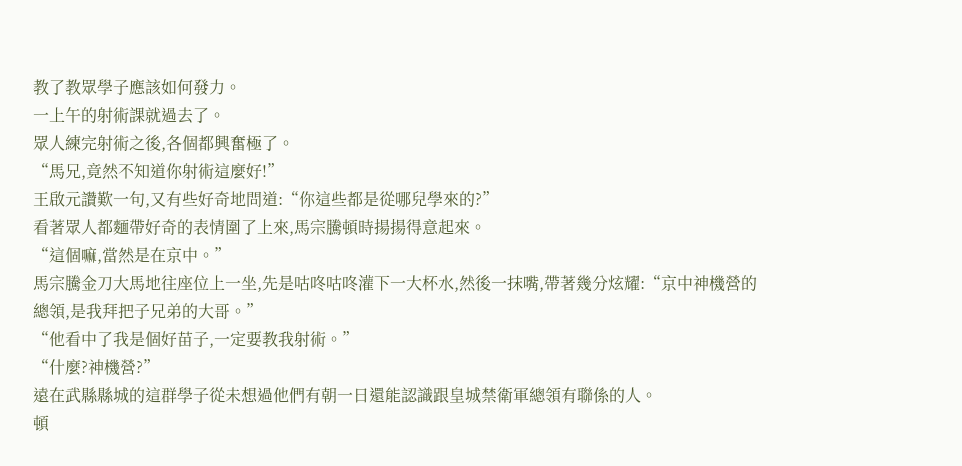教了教眾學子應該如何發力。
一上午的射術課就過去了。
眾人練完射術之後,各個都興奮極了。
“馬兄,竟然不知道你射術這麼好!”
王啟元讚歎一句,又有些好奇地問道:“你這些都是從哪兒學來的?”
看著眾人都麵帶好奇的表情圍了上來,馬宗騰頓時揚揚得意起來。
“這個嘛,當然是在京中。”
馬宗騰金刀大馬地往座位上一坐,先是咕咚咕咚灌下一大杯水,然後一抹嘴,帶著幾分炫耀:“京中神機營的總領,是我拜把子兄弟的大哥。”
“他看中了我是個好苗子,一定要教我射術。”
“什麼?神機營?”
遠在武縣縣城的這群學子從未想過他們有朝一日還能認識跟皇城禁衛軍總領有聯係的人。
頓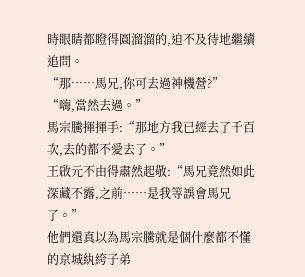時眼睛都瞪得圓溜溜的,迫不及待地繼續追問。
“那……馬兄,你可去過神機營?”
“嗨,當然去過。”
馬宗騰揮揮手:“那地方我已經去了千百次,去的都不愛去了。”
王啟元不由得肅然起敬:“馬兄竟然如此深藏不露,之前……是我等誤會馬兄了。”
他們還真以為馬宗騰就是個什麼都不懂的京城紈絝子弟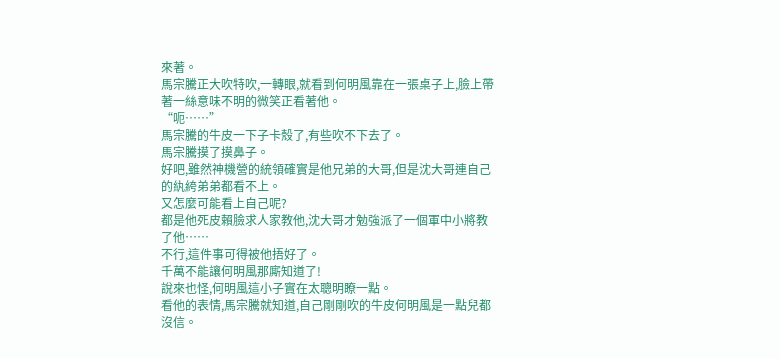來著。
馬宗騰正大吹特吹,一轉眼,就看到何明風靠在一張桌子上,臉上帶著一絲意味不明的微笑正看著他。
“呃……”
馬宗騰的牛皮一下子卡殼了,有些吹不下去了。
馬宗騰摸了摸鼻子。
好吧,雖然神機營的統領確實是他兄弟的大哥,但是沈大哥連自己的紈絝弟弟都看不上。
又怎麼可能看上自己呢?
都是他死皮賴臉求人家教他,沈大哥才勉強派了一個軍中小將教了他……
不行,這件事可得被他捂好了。
千萬不能讓何明風那廝知道了!
說來也怪,何明風這小子實在太聰明瞭一點。
看他的表情,馬宗騰就知道,自己剛剛吹的牛皮何明風是一點兒都沒信。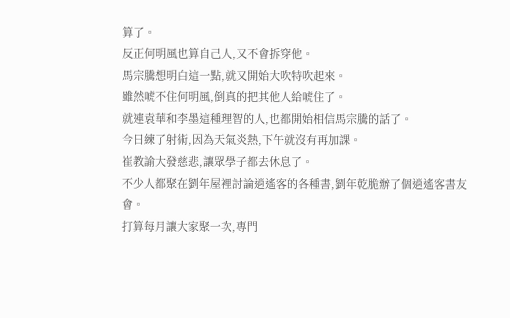算了。
反正何明風也算自己人,又不會拆穿他。
馬宗騰想明白這一點,就又開始大吹特吹起來。
雖然唬不住何明風,倒真的把其他人給唬住了。
就連袁華和李墨這種理智的人,也都開始相信馬宗騰的話了。
今日練了射術,因為天氣炎熱,下午就沒有再加課。
崔教諭大發慈悲,讓眾學子都去休息了。
不少人都聚在劉年屋裡討論逍遙客的各種書,劉年乾脆辦了個逍遙客書友會。
打算每月讓大家聚一次,專門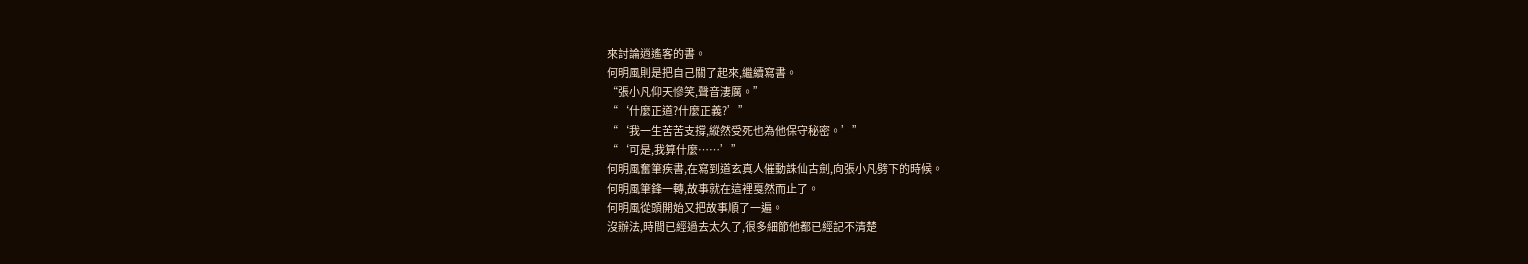來討論逍遙客的書。
何明風則是把自己關了起來,繼續寫書。
“張小凡仰天慘笑,聲音淒厲。”
“‘什麼正道?什麼正義?’”
“‘我一生苦苦支撐,縱然受死也為他保守秘密。’”
“‘可是,我算什麼……’”
何明風奮筆疾書,在寫到道玄真人催動誅仙古劍,向張小凡劈下的時候。
何明風筆鋒一轉,故事就在這裡戛然而止了。
何明風從頭開始又把故事順了一遍。
沒辦法,時間已經過去太久了,很多細節他都已經記不清楚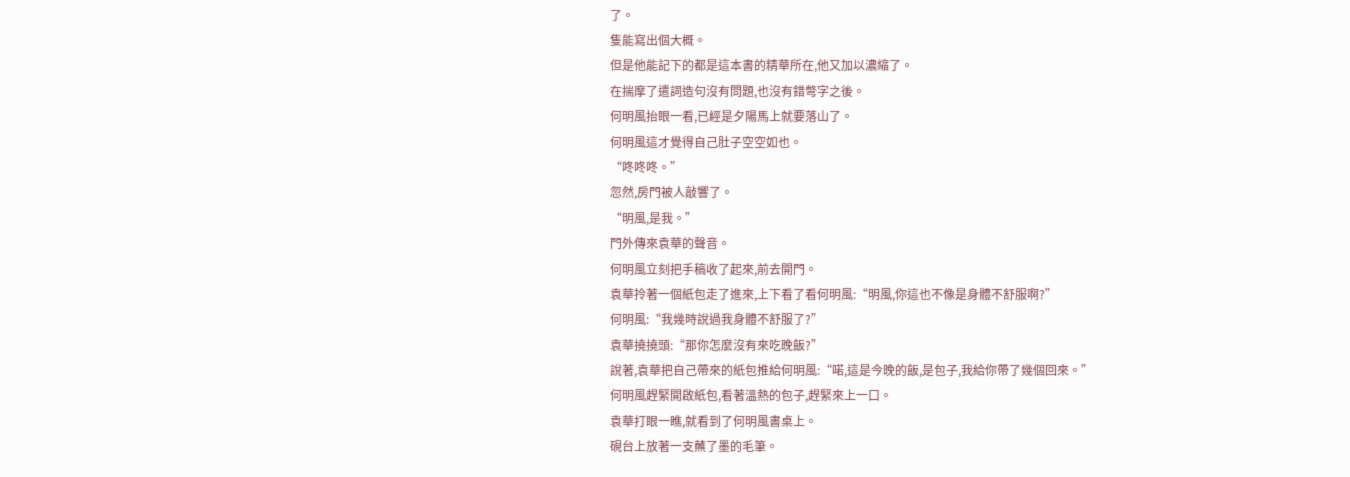了。
隻能寫出個大概。
但是他能記下的都是這本書的精華所在,他又加以濃縮了。
在揣摩了遣詞造句沒有問題,也沒有錯彆字之後。
何明風抬眼一看,已經是夕陽馬上就要落山了。
何明風這才覺得自己肚子空空如也。
“咚咚咚。”
忽然,房門被人敲響了。
“明風,是我。”
門外傳來袁華的聲音。
何明風立刻把手稿收了起來,前去開門。
袁華拎著一個紙包走了進來,上下看了看何明風:“明風,你這也不像是身體不舒服啊?”
何明風:“我幾時說過我身體不舒服了?”
袁華撓撓頭:“那你怎麼沒有來吃晚飯?”
說著,袁華把自己帶來的紙包推給何明風:“喏,這是今晚的飯,是包子,我給你帶了幾個回來。”
何明風趕緊開啟紙包,看著溫熱的包子,趕緊來上一口。
袁華打眼一瞧,就看到了何明風書桌上。
硯台上放著一支蘸了墨的毛筆。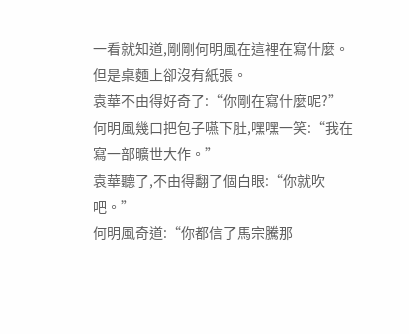一看就知道,剛剛何明風在這裡在寫什麼。
但是桌麵上卻沒有紙張。
袁華不由得好奇了:“你剛在寫什麼呢?”
何明風幾口把包子嚥下肚,嘿嘿一笑:“我在寫一部曠世大作。”
袁華聽了,不由得翻了個白眼:“你就吹吧。”
何明風奇道:“你都信了馬宗騰那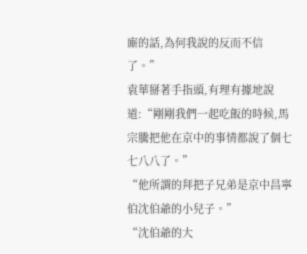廝的話,為何我說的反而不信了。”
袁華掰著手指頭,有理有據地說道:“剛剛我們一起吃飯的時候,馬宗騰把他在京中的事情都說了個七七八八了。”
“他所謂的拜把子兄弟是京中昌寧伯沈伯爺的小兒子。”
“沈伯爺的大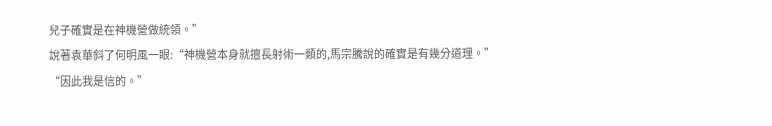兒子確實是在神機營做統領。”
說著袁華斜了何明風一眼:“神機營本身就擅長射術一類的,馬宗騰說的確實是有幾分道理。”
“因此我是信的。”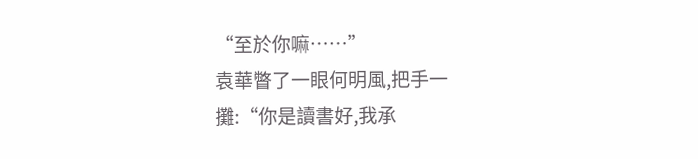“至於你嘛……”
袁華瞥了一眼何明風,把手一攤:“你是讀書好,我承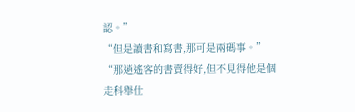認。”
“但是讀書和寫書,那可是兩碼事。”
“那逍遙客的書賣得好,但不見得他是個走科舉仕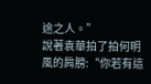途之人。”
說著袁華拍了拍何明風的肩膀:“你若有這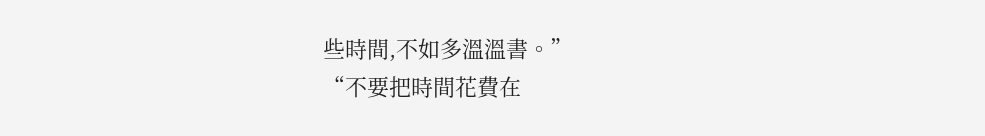些時間,不如多溫溫書。”
“不要把時間花費在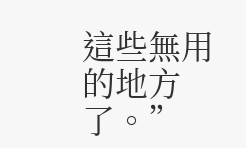這些無用的地方了。”